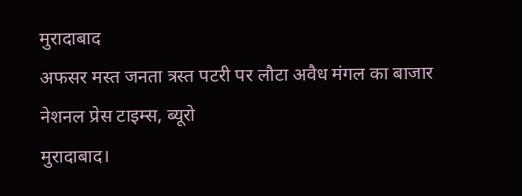मुरादाबाद
अफसर मस्त जनता त्रस्त पटरी पर लौटा अवैध मंगल का बाजार
नेशनल प्रेस टाइम्स, ब्यूरो
मुरादाबाद।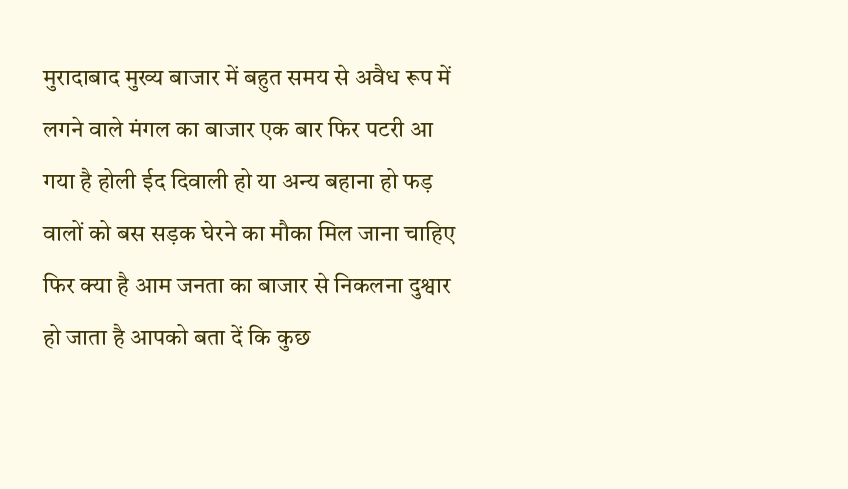मुरादाबाद मुख्य बाजार में बहुत समय से अवैध रूप में लगने वाले मंगल का बाजार एक बार फिर पटरी आ गया है होली ईद दिवाली हो या अन्य बहाना हो फड़ वालों को बस सड़क घेरने का मौका मिल जाना चाहिए फिर क्या है आम जनता का बाजार से निकलना दुश्वार हो जाता है आपको बता दें कि कुछ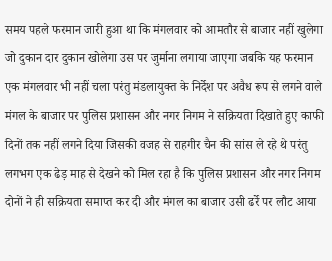समय पहले फरमान जारी हुआ था कि मंगलवार को आमतौर से बाजार नहीं खुलेगा जो दुकान दार दुकान खोलेगा उस पर जुर्माना लगाया जाएगा जबकि यह फरमान एक मंगलवार भी नहीं चला परंतु मंडलायुक्त के निर्देश पर अवैध रूप से लगने वाले मंगल के बाजार पर पुलिस प्रशासन और नगर निगम ने सक्रियता दिखाते हुए काफी दिनों तक नहीं लगने दिया जिसकी वजह से राहगीर चैन की सांस ले रहे थे परंतु लगभग एक ढेड़ माह से देखने को मिल रहा है कि पुलिस प्रशासन और नगर निगम दोनों ने ही सक्रियता समाप्त कर दी और मंगल का बाजार उसी ढर्रे पर लौट आया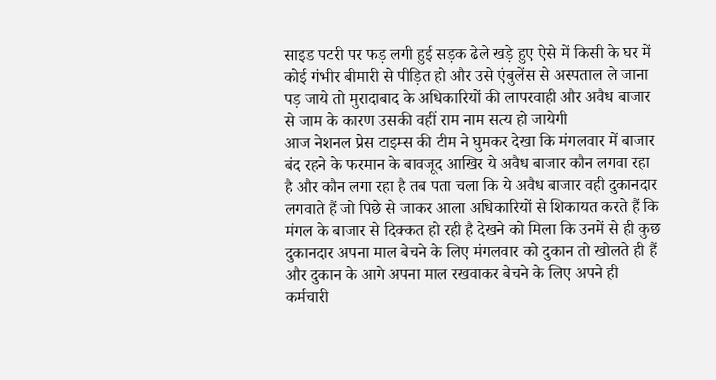साइड पटरी पर फड़ लगी हुई सड़क ढेले खड़े हुए ऐसे में किसी के घर में कोई गंभीर बीमारी से पीड़ित हो और उसे एंबुलेंस से अस्पताल ले जाना पड़ जाये तो मुरादाबाद के अधिकारियों की लापरवाही और अवैध बाजार से जाम के कारण उसकी वहीं राम नाम सत्य हो जायेगी
आज नेशनल प्रेस टाइम्स की टीम ने घुमकर देखा कि मंगलवार में बाजार बंद रहने के फरमान के बावजूद आखिर ये अवैध बाजार कौन लगवा रहा है और कौन लगा रहा है तब पता चला कि ये अवैध बाजार वही दुकानदार लगवाते हैं जो पिछे से जाकर आला अधिकारियों से शिकायत करते हैं कि मंगल के बाजार से दिक्कत हो रही है देखने को मिला कि उनमें से ही कुछ दुकानदार अपना माल बेचने के लिए मंगलवार को दुकान तो खोलते ही हैं और दुकान के आगे अपना माल रखवाकर बेचने के लिए अपने ही कर्मचारी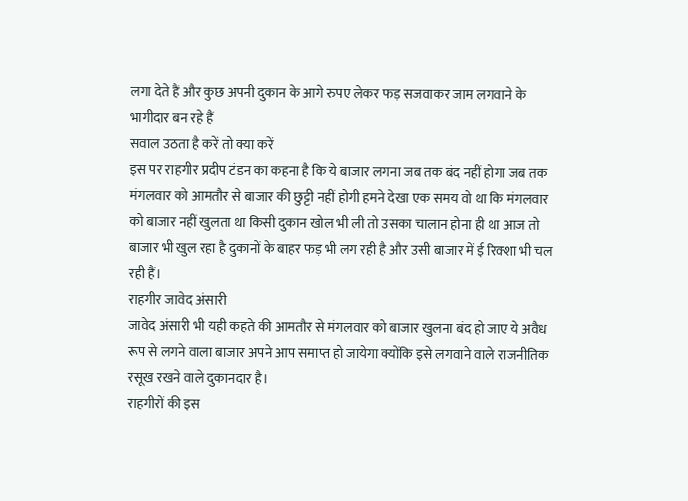लगा देते हैं और कुछ अपनी दुकान के आगे रुपए लेकर फड़ सजवाकर जाम लगवाने के भागीदार बन रहे हैं
सवाल उठता है करें तो क्या करें
इस पर राहगीर प्रदीप टंडन का कहना है कि ये बाजार लगना जब तक बंद नहीं होगा जब तक मंगलवार को आमतौर से बाजार की छुट्टी नहीं होगी हमने देखा एक समय वो था कि मंगलवार को बाजार नहीं खुलता था किसी दुकान खोल भी ली तो उसका चालान होना ही था आज तो बाजार भी खुल रहा है दुकानों के बाहर फड़ भी लग रही है और उसी बाजार में ई रिक्शा भी चल रही हैं।
राहगीर जावेद अंसारी
जावेद अंसारी भी यही कहते की आमतौर से मंगलवार को बाजार खुलना बंद हो जाए ये अवैध रूप से लगने वाला बाजार अपने आप समाप्त हो जायेगा क्योंकि इसे लगवाने वाले राजनीतिक रसूख रखने वाले दुकानदार है।
राहगीरों की इस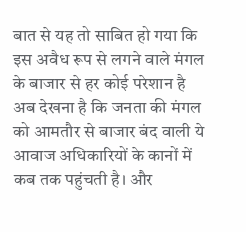बात से यह तो साबित हो गया कि इस अवैध रूप से लगने वाले मंगल के बाजार से हर कोई परेशान है
अब देखना है कि जनता की मंगल को आमतौर से बाजार बंद वाली ये आवाज अधिकारियों के कानों में कब तक पहुंचती है। और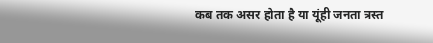कब तक असर होता है या यूंही जनता त्रस्त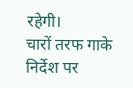रहेगी।
चारों तरफ गाके निर्देश पर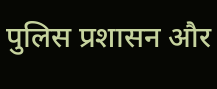पुलिस प्रशासन और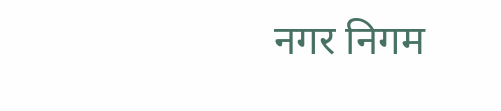नगर निगम